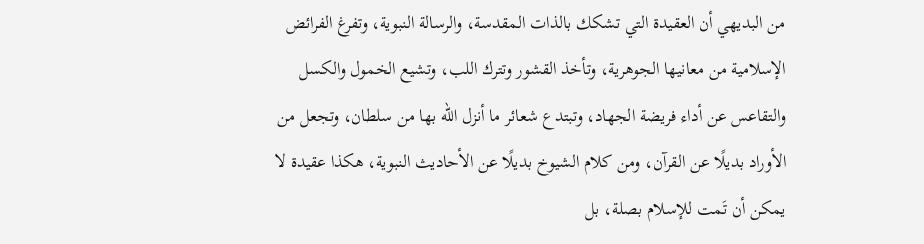من البديهي أن العقيدة التي تشكك بالذات المقدسة، والرسالة النبوية، وتفرغ الفرائض الإسلامية من معانيها الجوهرية، وتأخذ القشور وتترك اللب، وتشيع الخمول والكسل والتقاعس عن أداء فريضة الجهاد، وتبتدع شعائر ما أنزل الله بها من سلطان، وتجعل من الأوراد بديلًا عن القرآن، ومن كلام الشيوخ بديلًا عن الأحاديث النبوية، هكذا عقيدة لا يمكن أن تَمت للإسلام بصلة، بل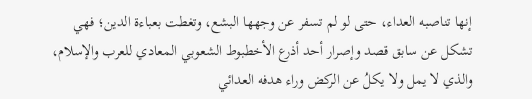إنها تناصبه العداء، حتى لو لم تسفر عن وجهها البشع، وتغطت بعباءة الدين؛ فهي تشكل عن سابق قصد وإصرار أحد أذرع الأخطبوط الشعوبي المعادي للعرب والإسلام، والذي لا يمل ولا يكلُ عن الركض وراء هدفه العدائي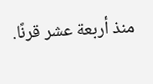منذ أربعة عشر قرنًا.